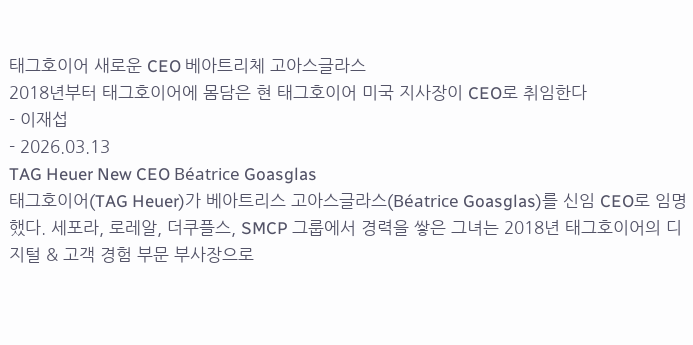태그호이어 새로운 CEO 베아트리체 고아스글라스
2018년부터 태그호이어에 몸담은 현 태그호이어 미국 지사장이 CEO로 취임한다
- 이재섭
- 2026.03.13
TAG Heuer New CEO Béatrice Goasglas
태그호이어(TAG Heuer)가 베아트리스 고아스글라스(Béatrice Goasglas)를 신임 CEO로 임명했다. 세포라, 로레알, 더쿠플스, SMCP 그룹에서 경력을 쌓은 그녀는 2018년 태그호이어의 디지털 & 고객 경험 부문 부사장으로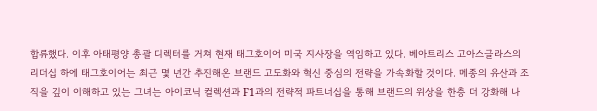합류했다. 이후 아태평양 총괄 디렉터를 거쳐 현재 태그호이어 미국 지사장을 역임하고 있다. 베아트리스 고아스글라스의 리더십 하에 태그호이어는 최근 몇 년간 추진해온 브랜드 고도화와 혁신 중심의 전략을 가속화할 것이다. 메종의 유산과 조직을 깊이 이해하고 있는 그녀는 아이코닉 컬렉션과 F1과의 전략적 파트너십을 통해 브랜드의 위상을 한층 더 강화해 나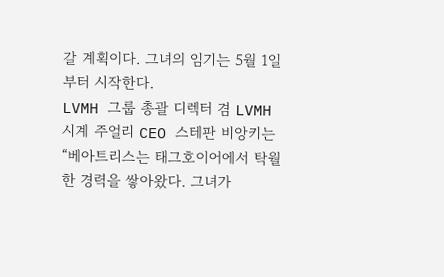갈 계획이다. 그녀의 임기는 5월 1일부터 시작한다.
LVMH 그룹 총괄 디렉터 겸 LVMH 시계 주얼리 CEO 스테판 비앙키는 “베아트리스는 태그호이어에서 탁월한 경력을 쌓아왔다. 그녀가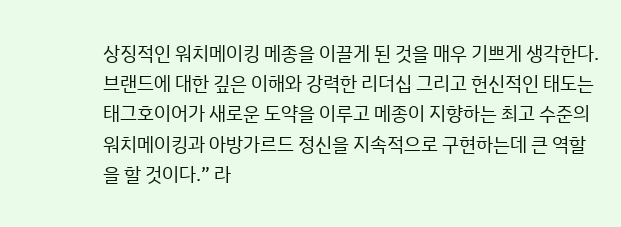상징적인 워치메이킹 메종을 이끌게 된 것을 매우 기쁘게 생각한다. 브랜드에 대한 깊은 이해와 강력한 리더십 그리고 헌신적인 태도는 태그호이어가 새로운 도약을 이루고 메종이 지향하는 최고 수준의 워치메이킹과 아방가르드 정신을 지속적으로 구현하는데 큰 역할을 할 것이다.” 라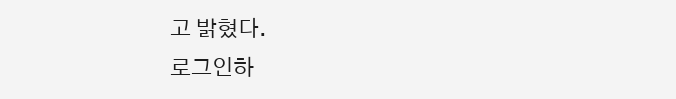고 밝혔다.
로그인하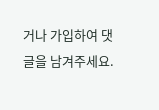거나 가입하여 댓글을 남겨주세요.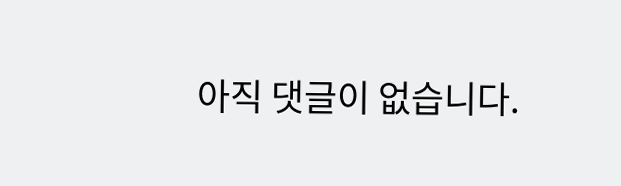아직 댓글이 없습니다.